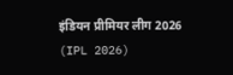इंडियन प्रीमियर लीग 2026 (IPL 2026)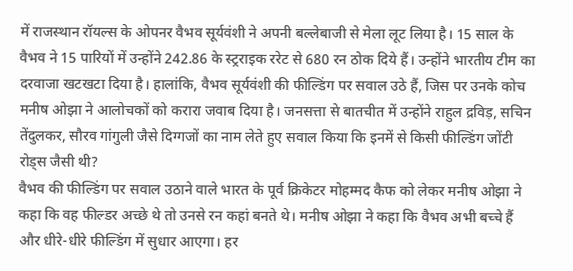में राजस्थान रॉयल्स के ओपनर वैभव सूर्यवंशी ने अपनी बल्लेबाजी से मेला लूट लिया है। 15 साल के वैभव ने 15 पारियों में उन्होंने 242.86 के स्ट्रराइक ररेट से 680 रन ठोक दिये हैं। उन्होंने भारतीय टीम का दरवाजा खटखटा दिया है। हालांकि, वैभव सूर्यवंशी की फील्डिंग पर सवाल उठे हैं, जिस पर उनके कोच मनीष ओझा ने आलोचकों को करारा जवाब दिया है। जनसत्ता से बातचीत में उन्होंने राहुल द्रविड़, सचिन तेंदुलकर, सौरव गांगुली जैसे दिग्गजों का नाम लेते हुए सवाल किया कि इनमें से किसी फील्डिंग जोंटी रोड्स जैसी थी?
वैभव की फील्डिंग पर सवाल उठाने वाले भारत के पूर्व क्रिकेटर मोहम्मद कैफ को लेकर मनीष ओझा ने कहा कि वह फील्डर अच्छे थे तो उनसे रन कहां बनते थे। मनीष ओझा ने कहा कि वैभव अभी बच्चे हैं और धीरे-धीरे फील्डिंग में सुधार आएगा। हर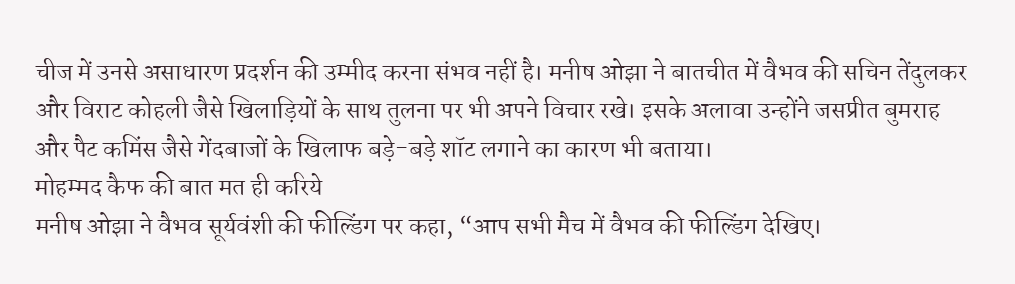चीज में उनसे असाधारण प्रदर्शन की उम्मीद करना संभव नहीं है। मनीष ओझा ने बातचीत में वैभव की सचिन तेंदुलकर और विराट कोहली जैसे खिलाड़ियों के साथ तुलना पर भी अपने विचार रखे। इसके अलावा उन्होंने जसप्रीत बुमराह और पैट कमिंस जैसे गेंदबाजों के खिलाफ बड़े-बड़े शॉट लगाने का कारण भी बताया।
मोहम्मद कैफ की बात मत ही करिये
मनीष ओझा ने वैभव सूर्यवंशी की फील्डिंग पर कहा, “आप सभी मैच में वैभव की फील्डिंग देखिए।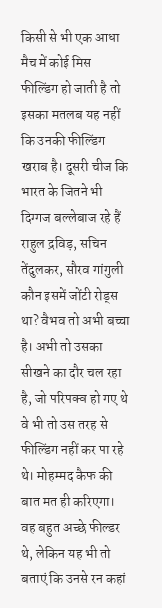किसी से भी एक आधा मैच में कोई मिस फील्डिंग हो जाती है तो इसका मतलब यह नहीं कि उनकी फील्डिंग खराब है। दूसरी चीज कि भारत के जितने भी दिग्गज बल्लेबाज रहे हैं राहुल द्रविड़, सचिन तेंदुलकर, सौरव गांगुली कौन इसमें जोंटी रोड्स था? वैभव तो अभी बच्चा है। अभी तो उसका सीखने का दौर चल रहा है, जो परिपक्व हो गए थे वे भी तो उस तरह से फील्डिंग नहीं कर पा रहे थे। मोहम्मद कैफ की बात मत ही करिएगा। वह बहुत अच्छे फील्डर थे, लेकिन यह भी तो बताएं कि उनसे रन कहां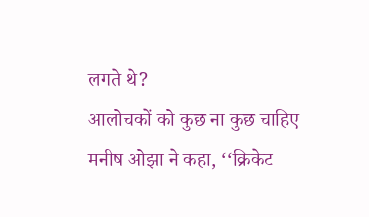लगते थे?
आलोचकों को कुछ ना कुछ चाहिए
मनीष ओझा ने कहा, ‘‘क्रिकेट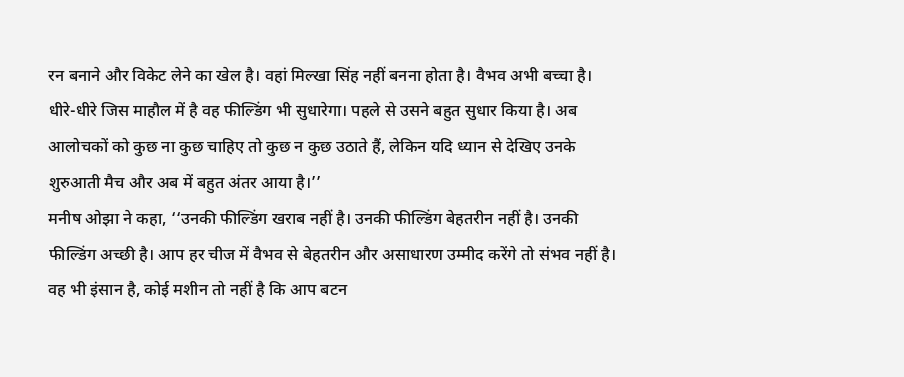रन बनाने और विकेट लेने का खेल है। वहां मिल्खा सिंह नहीं बनना होता है। वैभव अभी बच्चा है। धीरे-धीरे जिस माहौल में है वह फील्डिंग भी सुधारेगा। पहले से उसने बहुत सुधार किया है। अब आलोचकों को कुछ ना कुछ चाहिए तो कुछ न कुछ उठाते हैं, लेकिन यदि ध्यान से देखिए उनके शुरुआती मैच और अब में बहुत अंतर आया है।’’
मनीष ओझा ने कहा, ‘‘उनकी फील्डिंग खराब नहीं है। उनकी फील्डिंग बेहतरीन नहीं है। उनकी फील्डिंग अच्छी है। आप हर चीज में वैभव से बेहतरीन और असाधारण उम्मीद करेंगे तो संभव नहीं है। वह भी इंसान है, कोई मशीन तो नहीं है कि आप बटन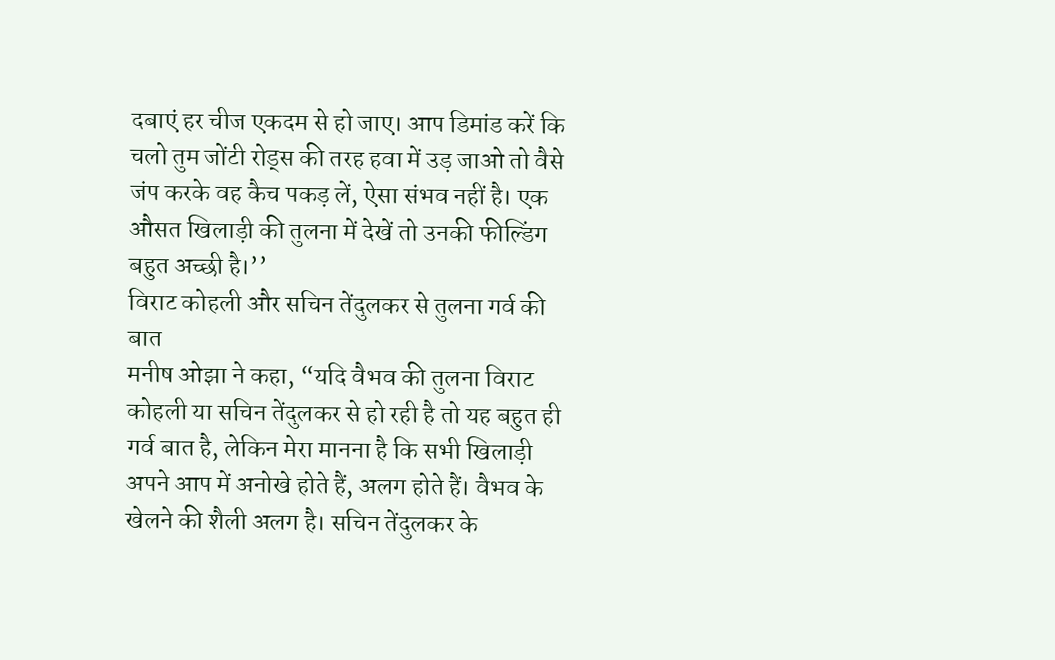दबाएं हर चीज एकदम से हो जाए। आप डिमांड करें कि चलो तुम जोंटी रोड्स की तरह हवा में उड़ जाओ तो वैसे जंप करके वह कैच पकड़ लें, ऐसा संभव नहीं है। एक औसत खिलाड़ी की तुलना में देखें तो उनकी फील्डिंग बहुत अच्छी है।’’
विराट कोहली और सचिन तेंदुलकर से तुलना गर्व की बात
मनीष ओझा ने कहा, “यदि वैभव की तुलना विराट कोहली या सचिन तेंदुलकर से हो रही है तो यह बहुत ही गर्व बात है, लेकिन मेरा मानना है कि सभी खिलाड़ी अपने आप में अनोखे होते हैं, अलग होते हैं। वैभव के खेलने की शैली अलग है। सचिन तेंदुलकर के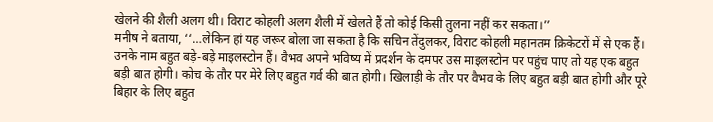खेलने की शैली अलग थी। विराट कोहली अलग शैली में खेलते हैं तो कोई किसी तुलना नहीं कर सकता।’’
मनीष ने बताया, ‘‘…लेकिन हां यह जरूर बोला जा सकता है कि सचिन तेंदुलकर, विराट कोहली महानतम क्रिकेटरों में से एक हैं। उनके नाम बहुत बड़े-बड़े माइलस्टोन हैं। वैभव अपने भविष्य में प्रदर्शन के दमपर उस माइलस्टोन पर पहुंच पाए तो यह एक बहुत बड़ी बात होगी। कोच के तौर पर मेरे लिए बहुत गर्व की बात होगी। खिलाड़ी के तौर पर वैभव के लिए बहुत बड़ी बात होगी और पूरे बिहार के लिए बहुत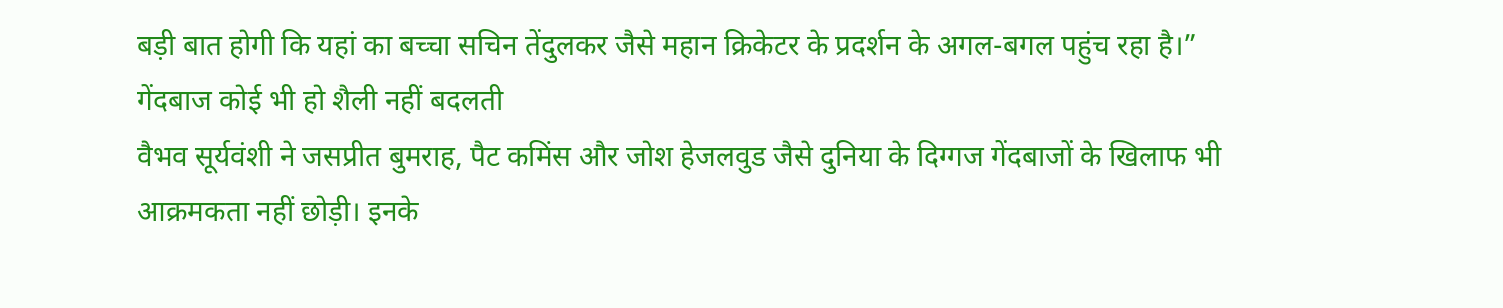बड़ी बात होगी कि यहां का बच्चा सचिन तेंदुलकर जैसे महान क्रिकेटर के प्रदर्शन के अगल-बगल पहुंच रहा है।”
गेंदबाज कोई भी हो शैली नहीं बदलती
वैभव सूर्यवंशी ने जसप्रीत बुमराह, पैट कमिंस और जोश हेजलवुड जैसे दुनिया के दिग्गज गेंदबाजों के खिलाफ भी आक्रमकता नहीं छोड़ी। इनके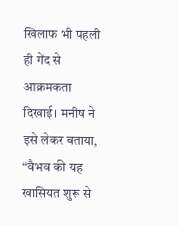खिलाफ भी पहली ही गेंद से आक्रमकता दिखाई। मनीष ने इसे लेकर बताया, “वैभव की यह खासियत शुरू से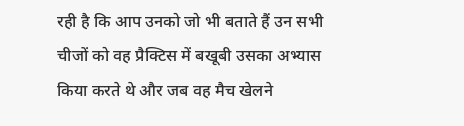रही है कि आप उनको जो भी बताते हैं उन सभी चीजों को वह प्रैक्टिस में बखूबी उसका अभ्यास किया करते थे और जब वह मैच खेलने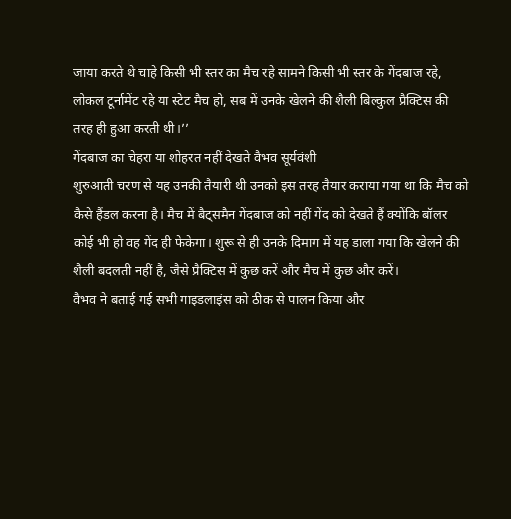जाया करते थे चाहे किसी भी स्तर का मैच रहे सामने किसी भी स्तर के गेंदबाज रहे, लोकल टूर्नामेंट रहे या स्टेट मैच हो, सब में उनके खेलने की शैली बिल्कुल प्रैक्टिस की तरह ही हुआ करती थी।’’
गेंदबाज का चेहरा या शोहरत नहीं देखते वैभव सूर्यवंशी
शुरुआती चरण से यह उनकी तैयारी थी उनको इस तरह तैयार कराया गया था कि मैच को कैसे हैंडल करना है। मैच में बैट्समैन गेंदबाज को नहीं गेंद को देखते हैं क्योंकि बॉलर कोई भी हो वह गेंद ही फेकेगा। शुरू से ही उनके दिमाग में यह डाला गया कि खेलने की शैली बदलती नहीं है, जैसे प्रैक्टिस में कुछ करें और मैच में कुछ और करें।
वैभव ने बताई गई सभी गाइडलाइंस को ठीक से पालन किया और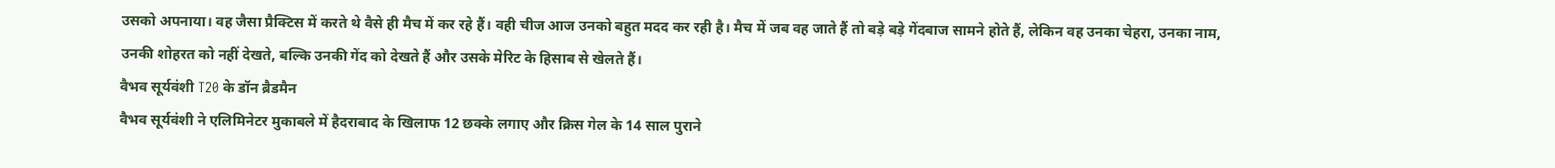उसको अपनाया। वह जैसा प्रैक्टिस में करते थे वैसे ही मैच में कर रहे हैं। वही चीज आज उनको बहुत मदद कर रही है। मैच में जब वह जाते हैं तो बड़े बड़े गेंदबाज सामने होते हैं, लेकिन वह उनका चेहरा, उनका नाम, उनकी शोहरत को नहीं देखते, बल्कि उनकी गेंद को देखते हैं और उसके मेरिट के हिसाब से खेलते हैं।
वैभव सूर्यवंशी T20 के डॉन ब्रैडमैन
वैभव सूर्यवंशी ने एलिमिनेटर मुकाबले में हैदराबाद के खिलाफ 12 छक्के लगाए और क्रिस गेल के 14 साल पुराने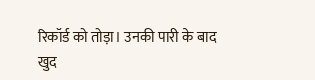रिकॉर्ड को तोड़ा। उनकी पारी के बाद खुद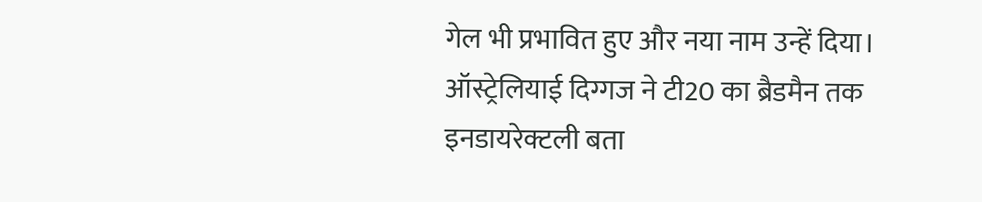गेल भी प्रभावित हुए और नया नाम उन्हें दिया। ऑस्ट्रेलियाई दिग्गज ने टी20 का ब्रैडमैन तक इनडायरेक्टली बता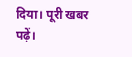दिया। पूरी खबर पढ़ें।